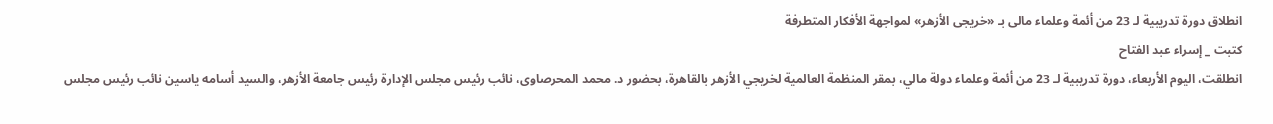انطلاق دورة تدريبية لـ 23 من أئمة وعلماء مالى بـ «خريجى الأزهر» لمواجهة الأفكار المتطرفة
كتبت _ إسراء عبد الفتاح
انطلقت، اليوم الأربعاء، دورة تدريبية لـ 23 من أئمة وعلماء دولة مالي، بمقر المنظمة العالمية لخريجي الأزهر بالقاهرة، بحضور د. محمد المحرصاوى، نائب رئيس مجلس الإدارة رئيس جامعة الأزهر، والسيد أسامه ياسين نائب رئيس مجلس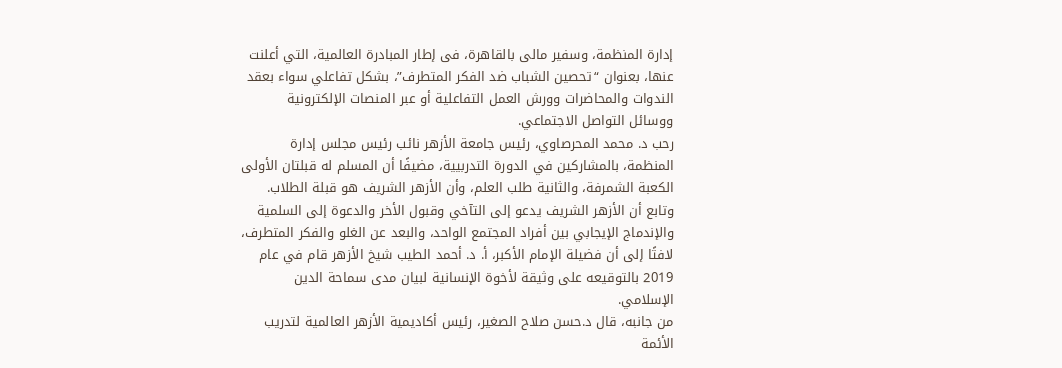إدارة المنظمة، وسفير مالى بالقاهرة، فى إطار المبادرة العالمية، التي أعلنت عنها، بعنوان “تحصين الشباب ضد الفكر المتطرف”، بشكل تفاعلي سواء بعقد الندوات والمحاضرات وورش العمل التفاعلية أو عبر المنصات الإلكترونية ووسائل التواصل الاجتماعي.
رحب د. محمد المحرصاوي، رئيس جامعة الأزهر نائب رئيس مجلس إدارة المنظمة، بالمشاركين في الدورة التدربيية، مضيفًا أن المسلم له قبلتان الأولى الكعبة الشمرفة، والثانية طلب العلم، وأن الأزهر الشريف هو قبلة الطلاب.
وتابع أن الأزهر الشريف يدعو إلى التآخي وقبول الأخر والدعوة إلى السلمية والإندماج الإيجابي بين أفراد المجتمع الواحد، والبعد عن الغلو والفكر المتطرف، لافتًا إلى أن فضيلة الإمام الأكبر، أ. د. أحمد الطيب شيخ الأزهر قام في عام 2019 بالتوقيعه على وثيقة لأخوة الإنسانية لبيان مدى سماحة الدين الإسلامي.
من جانبه، قال د.حسن صلاح الصغير، رئيس أكاديمية الأزهر العالمية لتدريب الأئمة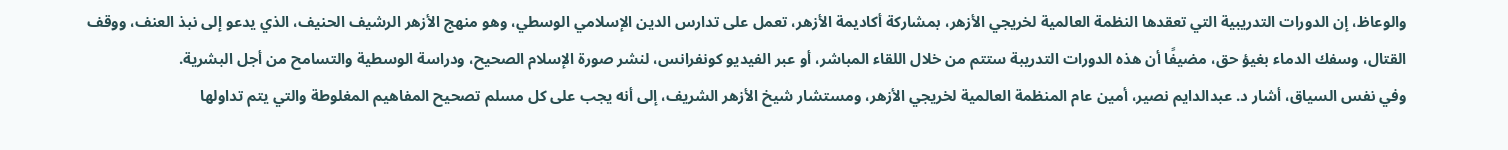والوعاظ، إن الدورات التدريبية التي تعقدها النظمة العالمية لخريجي الأزهر، بمشاركة أكاديمة الأزهر، تعمل على تدارس الدين الإسلامي الوسطي، وهو منهج الأزهر الرشيف الحنيف، الذي يدعو إلى نبذ العنف، ووقف القتال، وسفك الدماء بغيؤ حق، مضيفًا أن هذه الدورات التدريبة ستتم من خلال اللقاء المباشر، أو عبر الفيديو كونفرانس، لنشر صورة الإسلام الصحيح، ودراسة الوسطية والتسامح من أجل البشرية.
وفي نفس السياق، أشار د. عبدالدايم نصير، أمين عام المنظمة العالمية لخريجي الأزهر، ومستشار شيخ الأزهر الشريف، إلى أنه يجب على كل مسلم تصحيح المفاهيم المغلوطة والتي يتم تداولها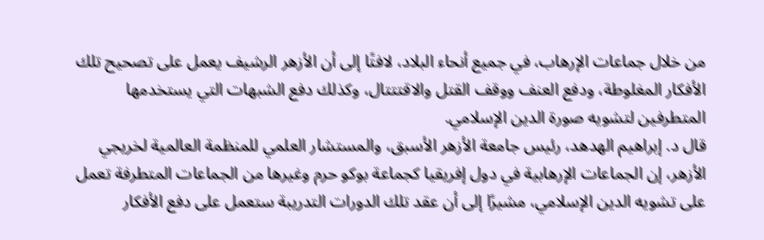من خلال جماعات الإرهاب، في جميع أنحاء البلاد، لافتًا إلى أن الأزهر الرشيف يعمل على تصحيح تلك الأفكار المغلوطة، ودفع العنف ووقف القتل والاقتتتال، وكذلك دفع الشبهات التي يستخدمها المتطرفين لتشويه صورة الدين الإسلامي.
قال د. إبراهيم الهدهد، رئيس جامعة الأزهر الأسبق، والمستشار العلمي للمنظمة العالمية لخريجي الأزهر، إن الجماعات الإرهابية في دول إفريقيا كجماعة بوكو حرم وغيرها من الجماعات المتطرفة تعمل على تشويه الدين الإسلامي، مشيرًا إلى أن عقد تلك الدورات التدريبة ستعمل على دفع الأفكار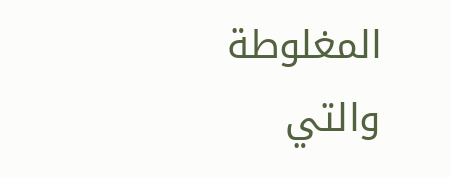المغلوطة والتي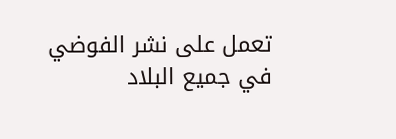تعمل على نشر الفوضي في جميع البلاد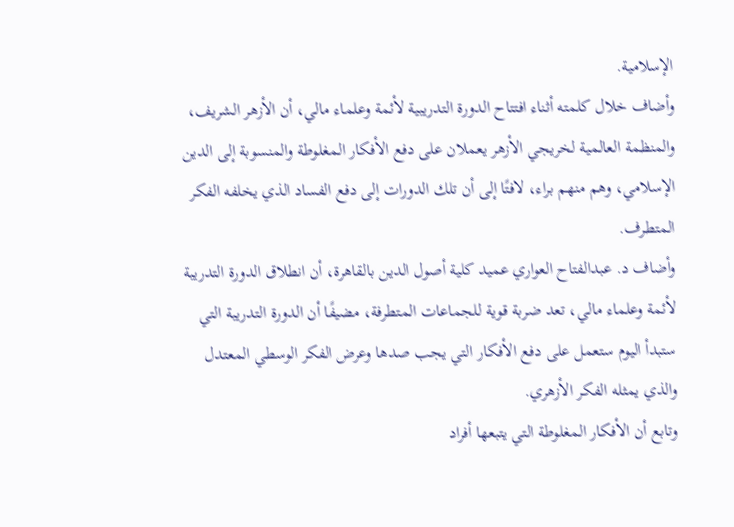الإسلامية.
وأضاف خلال كلمته أثناء افتتاح الدورة التدريبية لأئمة وعلماء مالي، أن الأزهر الشريف، والمنظمة العالمية لخريجي الأزهر يعملان على دفع الأفكار المغلوطة والمنسوبة إلى الدين الإسلامي، وهم منهم براء، لافتًا إلى أن تلك الدورات إلى دفع الفساد الذي يخلفه الفكر المتطرف.
وأضاف د. عبدالفتاح العواري عميد كلية أصول الدين بالقاهرة، أن انطلاق الدورة التدريبة لأئمة وعلماء مالي، تعد ضربة قوية للجماعات المتطرفة، مضيفًا أن الدورة التدريبة التي ستبدأ اليوم ستعمل على دفع الأفكار التي يجب صدها وعرض الفكر الوسطي المعتدل والذي يمثله الفكر الأزهري.
وتابع أن الأفكار المغلوطة التي يتبعها أفراد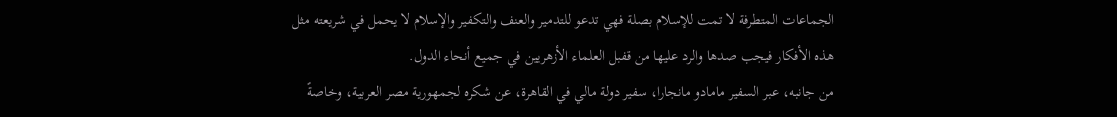الجماعات المتطرفة لا تمت للإسلام بصلة فهي تدعو للتدمير والعنف والتكفير والإسلام لا يحمل في شريعته مثل هذه الأفكار فيجب صدها والرد عليها من قفبل العلماء الأزهريين في جميع أنحاء الدول.
من جانبه، عبر السفير مامادو مانجارا، سفير دولة مالي في القاهرة، عن شكره لجمهورية مصر العربية، وخاصةً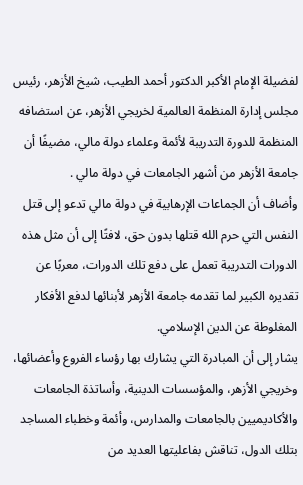لفضيلة الإمام الأكبر الدكتور أحمد الطيب، شيخ الأزهر، رئيس مجلس إدارة المنظمة العالمية لخريجي الأزهر، عن استضافه المنظمة للدورة التدريبة لأئمة وعلماء دولة مالي، مضيفًا أن جامعة الأزهر من أشهر الجامعات في دولة مالي .
وأضاف أن الجماعات الإرهابية في دولة مالي تدعو إلى قتل النفس التي حرم الله قتلها بدون حق، لافتًا إلى أن مثل هذه الدورات التدريبة تعمل على دفع تلك الدورات، معربًا عن تقديره الكبير لما تقدمه جامعة الأزهر لأبنائها لدفع الأفكار المغلوطة عن الدين الإسلامي.
يشار إلى أن المبادرة التي يشارك بها رؤساء الفروع وأعضائها، وخريجي الأزهر، والمؤسسات الدينية، وأساتذة الجامعات والأكاديميين بالجامعات والمدارس، وأئمة وخطباء المساجد بتلك الدول، تناقش بفاعليتها العديد من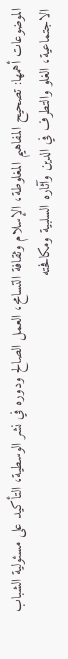الموضوعات أهمها: تصحيح المفاهيم المغلوطة، الإسلام وثقافة التسامح، العمل الصالح ودوره في نشر الوسطية، التأكيد على مسئولية الشباب الاجتماعية، الغلو والتطرف في الدين وآثاره السلبية ومكافحته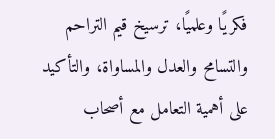فكريًا وعلميًا، ترسيخ قيم التراحم والتسامح والعدل والمساواة، والتأكيد على أهمية التعامل مع أصحاب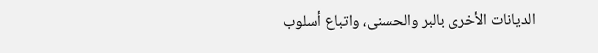الديانات الأخرى بالبر والحسنى، واتباع أسلوب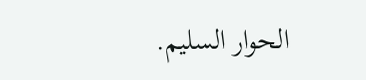الحوار السليم.